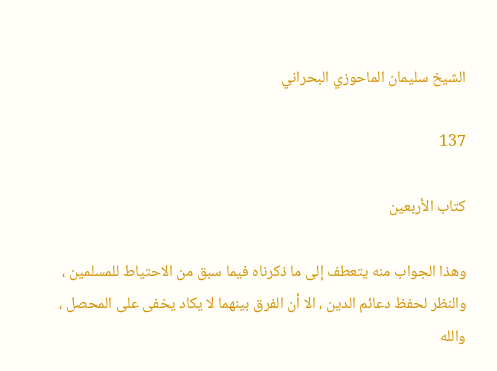الشيخ سليمان الماحوزي البحراني

137

كتاب الأربعين

وهذا الجواب منه يتعطف إلى ما ذكرناه فيما سبق من الاحتياط للمسلمين ، والنظر لحفظ دعائم الدين ، الا أن الفرق بينهما لا يكاد يخفى على المحصل ، والله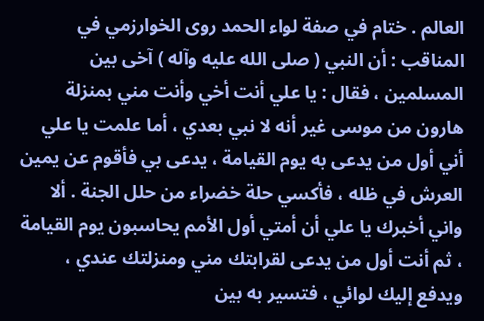العالم . ختام في صفة لواء الحمد روى الخوارزمي في المناقب : أن النبي ( صلى الله عليه وآله ) آخى بين المسلمين ، فقال : يا علي أنت أخي وأنت مني بمنزلة هارون من موسى غير أنه لا نبي بعدي ، أما علمت يا علي أني أول من يدعى به يوم القيامة ، يدعى بي فأقوم عن يمين العرش في ظله ، فأكسي حلة خضراء من حلل الجنة . ألا واني أخبرك يا علي أن أمتي أول الأمم يحاسبون يوم القيامة ، ثم أنت أول من يدعى لقرابتك مني ومنزلتك عندي ، ويدفع إليك لوائي ، فتسير به بين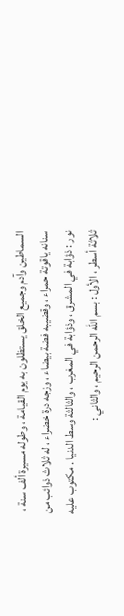السماطين وآدم وجميع الخلق يستظلون به يوم القيامة ، وطوله مسيرة ألف سنة ، سنانه ياقوتة حمراء ، وقضيبه فضة بيضاء ، وزجه درة خضراء ، له ثلاث ذوائب من نور : ذؤابة في المشرق ، وذؤابة في المغرب ، والثالثة وسط الدنيا . مكتوب عليه ثلاثة أسطر ، الأول : بسم الله الرحمن الرحيم ، والثاني :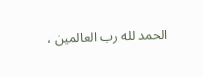الحمد لله رب العالمين ،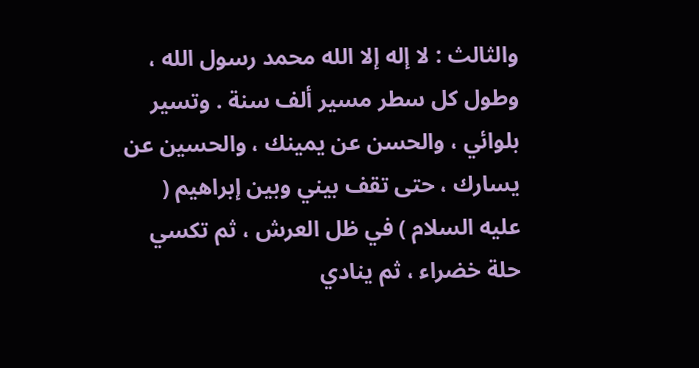والثالث : لا إله إلا الله محمد رسول الله ، وطول كل سطر مسير ألف سنة . وتسير بلوائي ، والحسن عن يمينك ، والحسين عن يسارك ، حتى تقف بيني وبين إبراهيم ( عليه السلام ) في ظل العرش ، ثم تكسي حلة خضراء ، ثم ينادي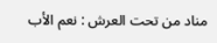مناد من تحت العرش : نعم الأب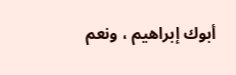أبوك إبراهيم ، ونعم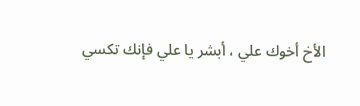الأخ أخوك علي ، أبشر يا علي فإنك تكسي